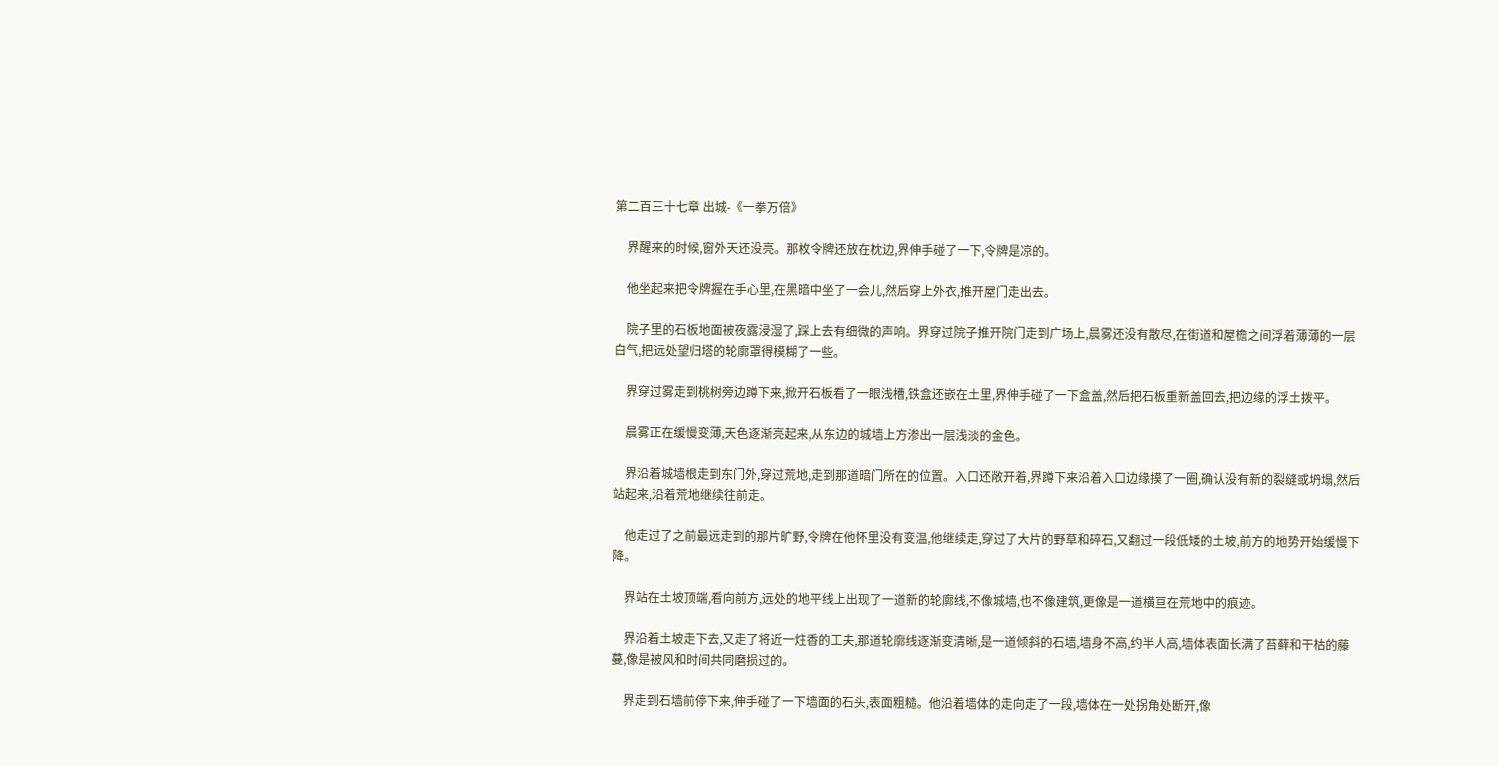第二百三十七章 出城-《一拳万倍》

    界醒来的时候,窗外天还没亮。那枚令牌还放在枕边,界伸手碰了一下,令牌是凉的。

    他坐起来把令牌握在手心里,在黑暗中坐了一会儿,然后穿上外衣,推开屋门走出去。

    院子里的石板地面被夜露浸湿了,踩上去有细微的声响。界穿过院子推开院门走到广场上,晨雾还没有散尽,在街道和屋檐之间浮着薄薄的一层白气,把远处望归塔的轮廓罩得模糊了一些。

    界穿过雾走到桃树旁边蹲下来,掀开石板看了一眼浅槽,铁盒还嵌在土里,界伸手碰了一下盒盖,然后把石板重新盖回去,把边缘的浮土拨平。

    晨雾正在缓慢变薄,天色逐渐亮起来,从东边的城墙上方渗出一层浅淡的金色。

    界沿着城墙根走到东门外,穿过荒地,走到那道暗门所在的位置。入口还敞开着,界蹲下来沿着入口边缘摸了一圈,确认没有新的裂缝或坍塌,然后站起来,沿着荒地继续往前走。

    他走过了之前最远走到的那片旷野,令牌在他怀里没有变温,他继续走,穿过了大片的野草和碎石,又翻过一段低矮的土坡,前方的地势开始缓慢下降。

    界站在土坡顶端,看向前方,远处的地平线上出现了一道新的轮廓线,不像城墙,也不像建筑,更像是一道横亘在荒地中的痕迹。

    界沿着土坡走下去,又走了将近一炷香的工夫,那道轮廓线逐渐变清晰,是一道倾斜的石墙,墙身不高,约半人高,墙体表面长满了苔藓和干枯的藤蔓,像是被风和时间共同磨损过的。

    界走到石墙前停下来,伸手碰了一下墙面的石头,表面粗糙。他沿着墙体的走向走了一段,墙体在一处拐角处断开,像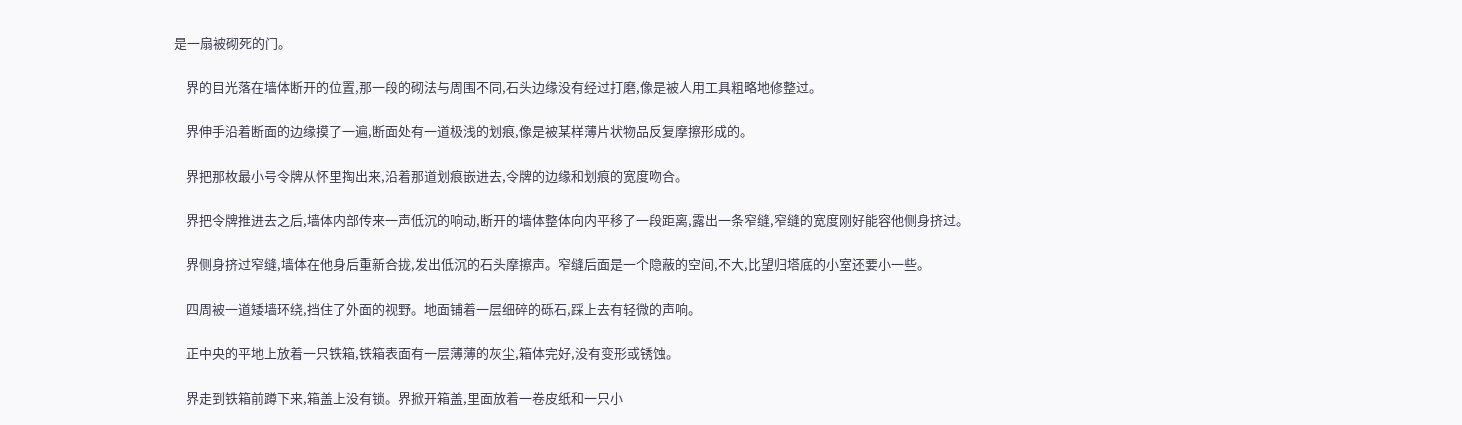是一扇被砌死的门。

    界的目光落在墙体断开的位置,那一段的砌法与周围不同,石头边缘没有经过打磨,像是被人用工具粗略地修整过。

    界伸手沿着断面的边缘摸了一遍,断面处有一道极浅的划痕,像是被某样薄片状物品反复摩擦形成的。

    界把那枚最小号令牌从怀里掏出来,沿着那道划痕嵌进去,令牌的边缘和划痕的宽度吻合。

    界把令牌推进去之后,墙体内部传来一声低沉的响动,断开的墙体整体向内平移了一段距离,露出一条窄缝,窄缝的宽度刚好能容他侧身挤过。

    界侧身挤过窄缝,墙体在他身后重新合拢,发出低沉的石头摩擦声。窄缝后面是一个隐蔽的空间,不大,比望归塔底的小室还要小一些。

    四周被一道矮墙环绕,挡住了外面的视野。地面铺着一层细碎的砾石,踩上去有轻微的声响。

    正中央的平地上放着一只铁箱,铁箱表面有一层薄薄的灰尘,箱体完好,没有变形或锈蚀。

    界走到铁箱前蹲下来,箱盖上没有锁。界掀开箱盖,里面放着一卷皮纸和一只小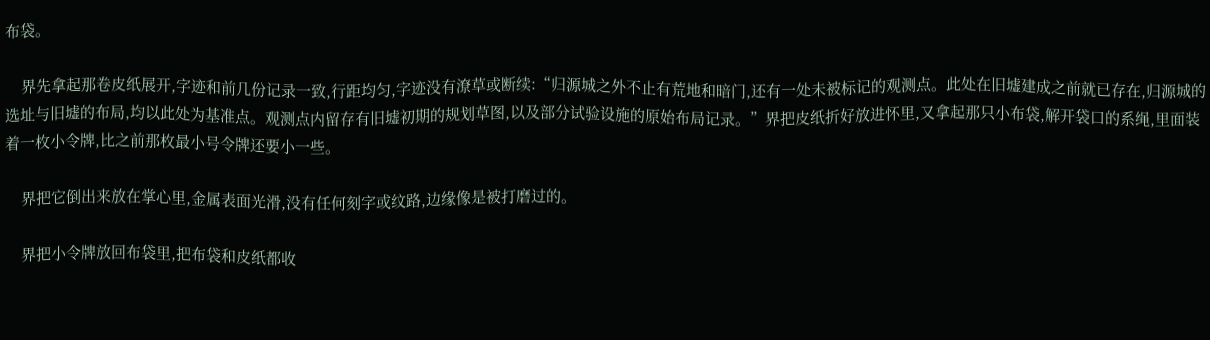布袋。

    界先拿起那卷皮纸展开,字迹和前几份记录一致,行距均匀,字迹没有潦草或断续:“归源城之外不止有荒地和暗门,还有一处未被标记的观测点。此处在旧墟建成之前就已存在,归源城的选址与旧墟的布局,均以此处为基准点。观测点内留存有旧墟初期的规划草图,以及部分试验设施的原始布局记录。”界把皮纸折好放进怀里,又拿起那只小布袋,解开袋口的系绳,里面装着一枚小令牌,比之前那枚最小号令牌还要小一些。

    界把它倒出来放在掌心里,金属表面光滑,没有任何刻字或纹路,边缘像是被打磨过的。

    界把小令牌放回布袋里,把布袋和皮纸都收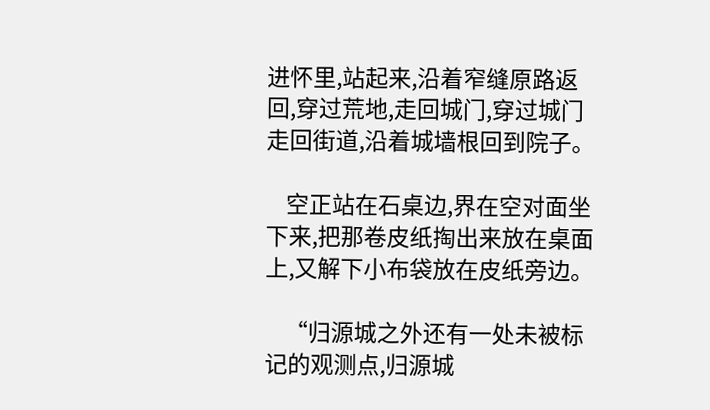进怀里,站起来,沿着窄缝原路返回,穿过荒地,走回城门,穿过城门走回街道,沿着城墙根回到院子。

    空正站在石桌边,界在空对面坐下来,把那卷皮纸掏出来放在桌面上,又解下小布袋放在皮纸旁边。

    “归源城之外还有一处未被标记的观测点,归源城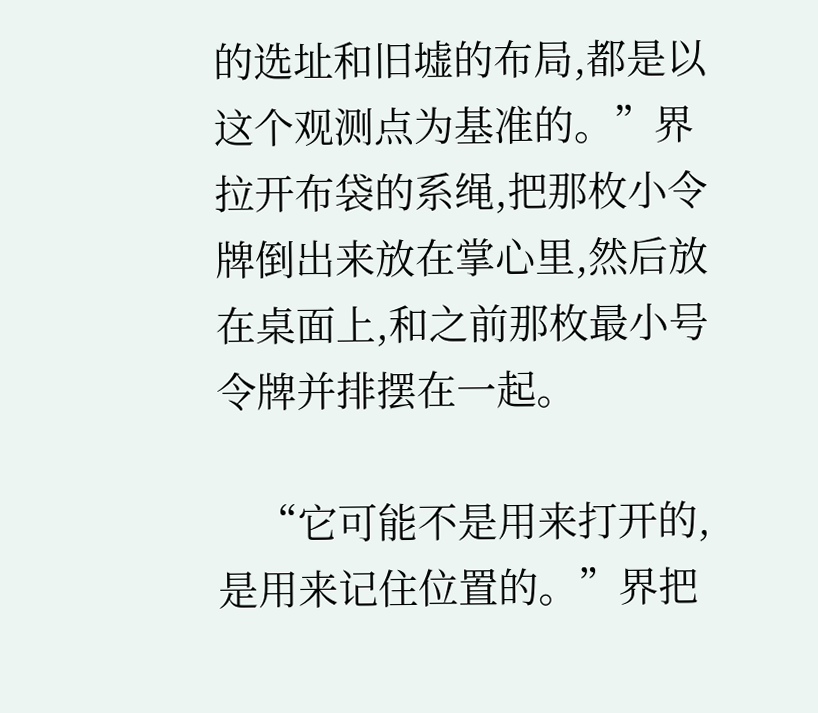的选址和旧墟的布局,都是以这个观测点为基准的。”界拉开布袋的系绳,把那枚小令牌倒出来放在掌心里,然后放在桌面上,和之前那枚最小号令牌并排摆在一起。

    “它可能不是用来打开的,是用来记住位置的。”界把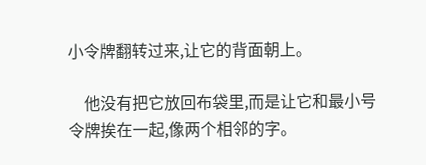小令牌翻转过来,让它的背面朝上。

    他没有把它放回布袋里,而是让它和最小号令牌挨在一起,像两个相邻的字。